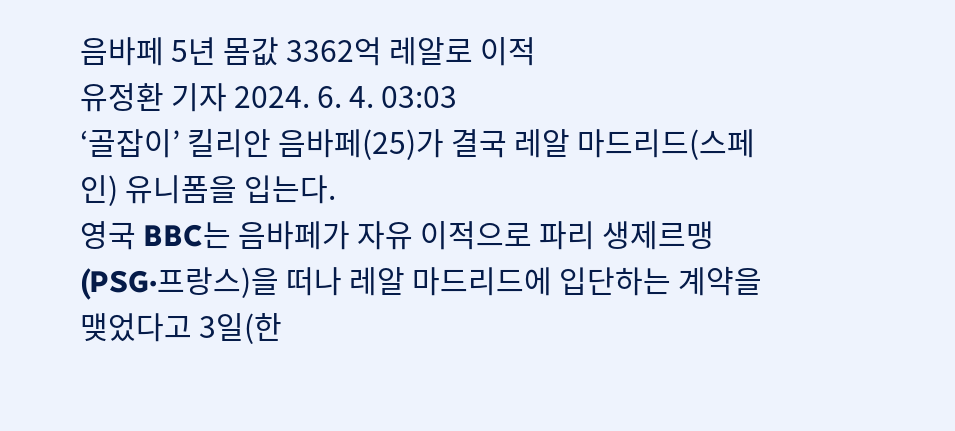음바페 5년 몸값 3362억 레알로 이적
유정환 기자 2024. 6. 4. 03:03
‘골잡이’ 킬리안 음바페(25)가 결국 레알 마드리드(스페인) 유니폼을 입는다.
영국 BBC는 음바페가 자유 이적으로 파리 생제르맹(PSG·프랑스)을 떠나 레알 마드리드에 입단하는 계약을 맺었다고 3일(한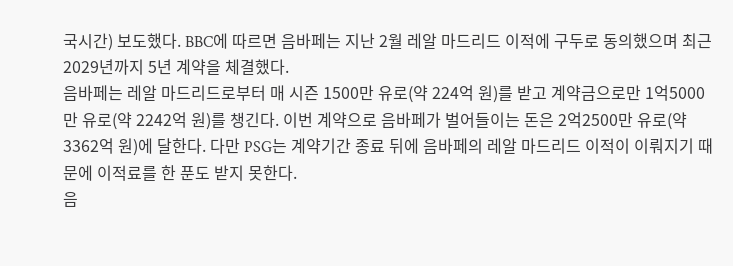국시간) 보도했다. BBC에 따르면 음바페는 지난 2월 레알 마드리드 이적에 구두로 동의했으며 최근 2029년까지 5년 계약을 체결했다.
음바페는 레알 마드리드로부터 매 시즌 1500만 유로(약 224억 원)를 받고 계약금으로만 1억5000만 유로(약 2242억 원)를 챙긴다. 이번 계약으로 음바페가 벌어들이는 돈은 2억2500만 유로(약 3362억 원)에 달한다. 다만 PSG는 계약기간 종료 뒤에 음바페의 레알 마드리드 이적이 이뤄지기 때문에 이적료를 한 푼도 받지 못한다.
음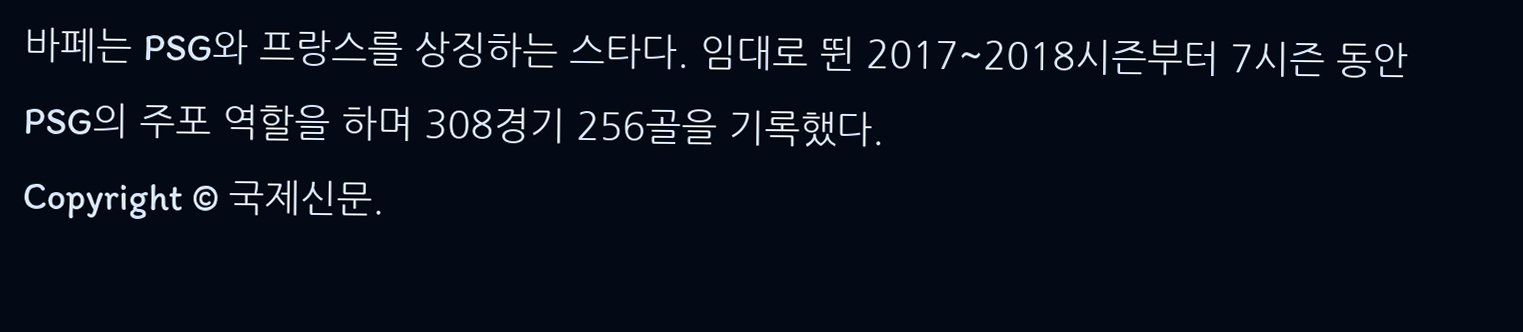바페는 PSG와 프랑스를 상징하는 스타다. 임대로 뛴 2017~2018시즌부터 7시즌 동안 PSG의 주포 역할을 하며 308경기 256골을 기록했다.
Copyright © 국제신문.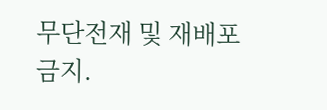무단전재 및 재배포 금지.